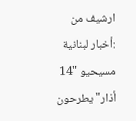ارشيف من :أخبار لبنانية
مسيحيو "14 أذار" يطرحون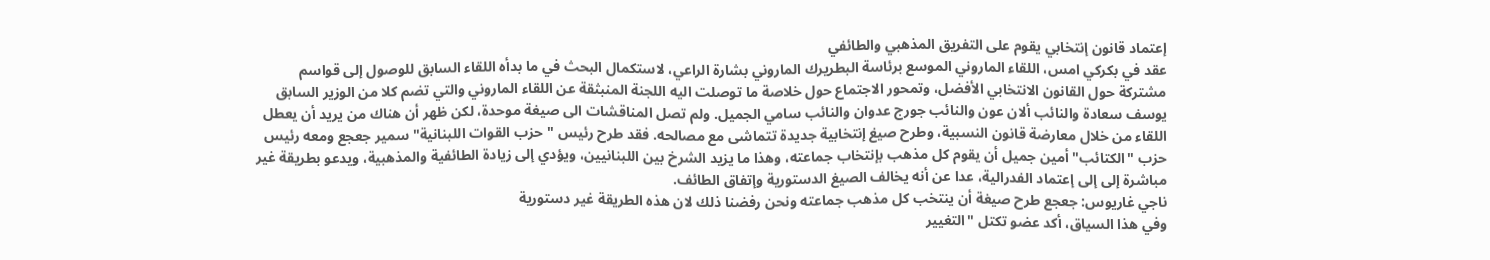إعتماد قانون إنتخابي يقوم على التفريق المذهبي والطائفي
عقد في بكركي امس، اللقاء الماروني الموسع برئاسة البطريرك الماروني بشارة الراعي، لاستكمال البحث في ما بدأه اللقاء السابق للوصول إلى قواسم مشتركة حول القانون الانتخابي الأفضل، وتمحور الاجتماع حول خلاصة ما توصلت اليه اللجنة المنبثقة عن اللقاء الماروني والتي تضم كلا من الوزير السابق يوسف سعادة والنائب ألان عون والنائب جورج عدوان والنائب سامي الجميل. ولم تصل المناقشات الى صيغة موحدة، لكن ظهر أن هناك من يريد أن يعطل اللقاء من خلال معارضة قانون النسبية، وطرح صيغ إنتخابية جديدة تتماشى مع مصالحه. فقد طرح رئيس "حزب القوات اللبنانية" سمير جعجع ومعه رئيس حزب "الكتائب" أمين جميل أن يقوم كل مذهب بإنتخاب جماعته، وهذا ما يزيد الشرخ بين اللبنانيين، ويؤدي إلى زيادة الطائفية والمذهبية، ويدعو بطريقة غير مباشرة إلى إلى إعتماد الفدرالية، عدا عن أنه يخالف الصيغ الدستورية وإتفاق الطائف.
ناجي غاريوس: جعجع طرح صيغة أن ينتخب كل مذهب جماعته ونحن رفضنا ذلك لان هذه الطريقة غير دستورية
وفي هذا السياق، أكد عضو تكتل "التغيير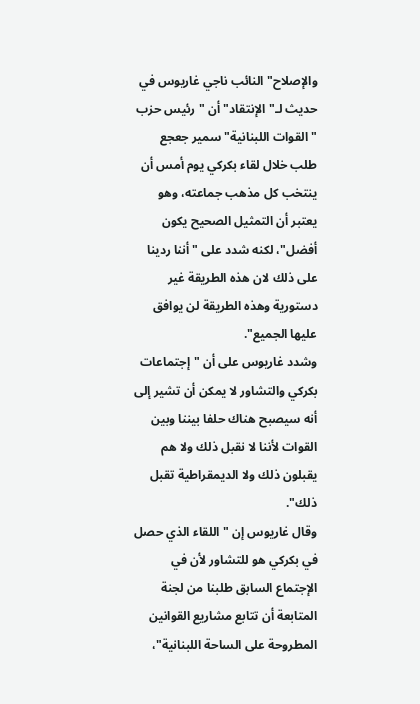والإصلاح" النائب ناجي غاريوس في حديث لـ"الإنتقاد" أن "رئيس حزب "القوات اللبنانية" سمير جعجع طلب خلال لقاء بكركي يوم أمس أن ينتخب كل مذهب جماعته، وهو يعتبر أن التمثيل الصحيح يكون أفضل"، لكنه شدد على "أننا ردينا على ذلك لان هذه الطريقة غير دستورية وهذه الطريقة لن يوافق عليها الجميع".
وشدد غاريوس على أن "إجتماعات بكركي والتشاور لا يمكن أن تشير إلى أنه سيصبح هناك حلفا بيننا وبين القوات لأننا لا نقبل ذلك ولا هم يقبلون ذلك ولا الديمقراطية تقبل ذلك".
وقال غاريوس إن "اللقاء الذي حصل في بكركي هو للتشاور لأن في الإجتماع السابق طلبنا من لجنة المتابعة أن تتابع مشاريع القوانين المطروحة على الساحة اللبنانية"،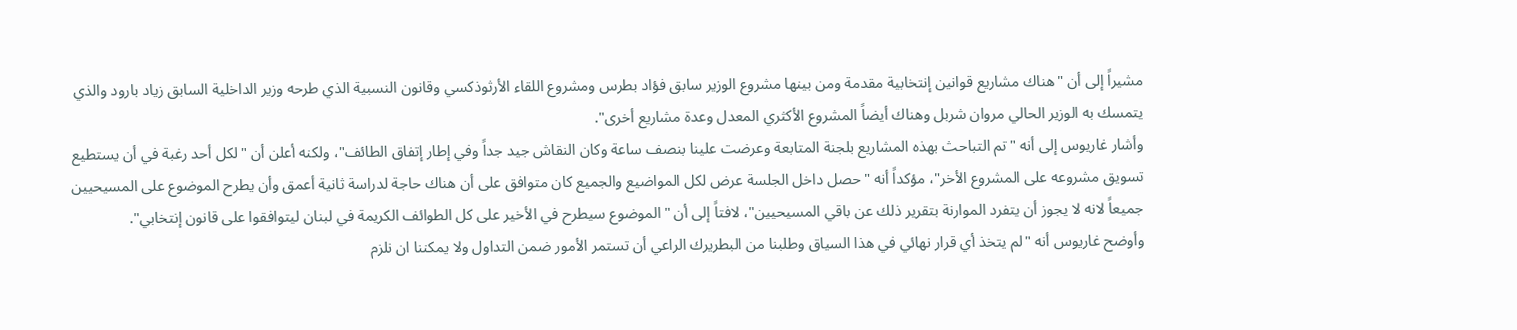مشيراً إلى أن "هناك مشاريع قوانين إنتخابية مقدمة ومن بينها مشروع الوزير سابق فؤاد بطرس ومشروع اللقاء الأرثوذكسي وقانون النسبية الذي طرحه وزير الداخلية السابق زياد بارود والذي يتمسك به الوزير الحالي مروان شربل وهناك أيضاً المشروع الأكثري المعدل وعدة مشاريع أخرى".
وأشار غاريوس إلى أنه "تم التباحث بهذه المشاريع بلجنة المتابعة وعرضت علينا بنصف ساعة وكان النقاش جيد جداً وفي إطار إتفاق الطائف"، ولكنه أعلن أن "لكل أحد رغبة في أن يستطيع تسويق مشروعه على المشروع الأخر"، مؤكداً أنه "حصل داخل الجلسة عرض لكل المواضيع والجميع كان متوافق على أن هناك حاجة لدراسة ثانية أعمق وأن يطرح الموضوع على المسيحيين جميعاً لانه لا يجوز أن يتفرد الموارنة بتقرير ذلك عن باقي المسيحيين"، لافتاً إلى أن "الموضوع سيطرح في الأخير على كل الطوائف الكريمة في لبنان ليتوافقوا على قانون إنتخابي".
وأوضح غاريوس أنه "لم يتخذ أي قرار نهائي في هذا السياق وطلبنا من البطريرك الراعي أن تستمر الأمور ضمن التداول ولا يمكننا ان نلزم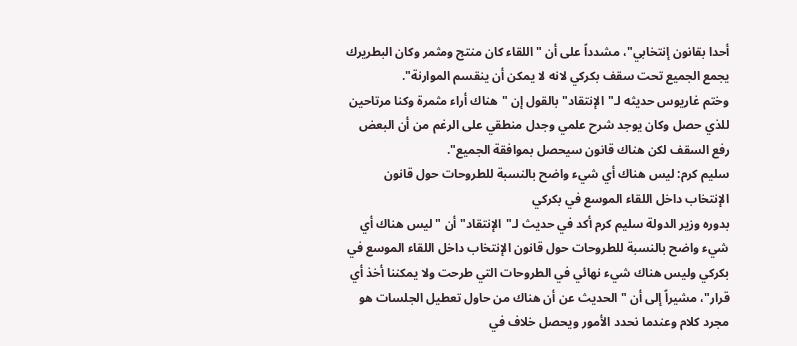أحدا بقانون إنتخابي"، مشدداً على أن "اللقاء كان منتج ومثمر وكان البطريرك يجمع الجميع تحت سقف بكركي لانه لا يمكن أن ينقسم الموارنة".
وختم غاريوس حديثه لـ"الإنتقاد" بالقول إن "هناك أراء مثمرة وكنا مرتاحين للذي حصل وكان يوجد شرح علمي وجدل منطقي على الرغم من أن البعض رفع السقف لكن هناك قانون سيحصل بموافقة الجميع".
سليم كرم: ليس هناك أي شيء واضح بالنسبة للطروحات حول قانون الإنتخاب داخل اللقاء الموسع في بكركي
بدوره وزير الدولة سليم كرم أكد في حديث لـ"الإنتقاد" أن "ليس هناك أي شيء واضح بالنسبة للطروحات حول قانون الإنتخاب داخل اللقاء الموسع في بكركي وليس هناك شيء نهائي في الطروحات التي طرحت ولا يمكننا أخذ أي قرار"، مشيراً إلى أن "الحديث عن أن هناك من حاول تعطيل الجلسات هو مجرد كلام وعندما نحدد الأمور ويحصل خلاف في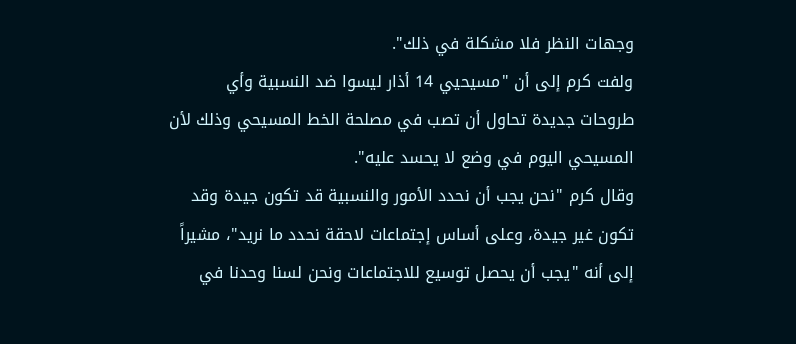وجهات النظر فلا مشكلة في ذلك".
ولفت كرم إلى أن "مسيحيي 14 أذار ليسوا ضد النسبية وأي طروحات جديدة تحاول أن تصب في مصلحة الخط المسيحي وذلك لأن المسيحي اليوم في وضع لا يحسد عليه".
وقال كرم "نحن يجب أن نحدد الأمور والنسبية قد تكون جيدة وقد تكون غير جيدة، وعلى أساس إجتماعات لاحقة نحدد ما نريد"، مشيراً إلى أنه "يجب أن يحصل توسيع للاجتماعات ونحن لسنا وحدنا في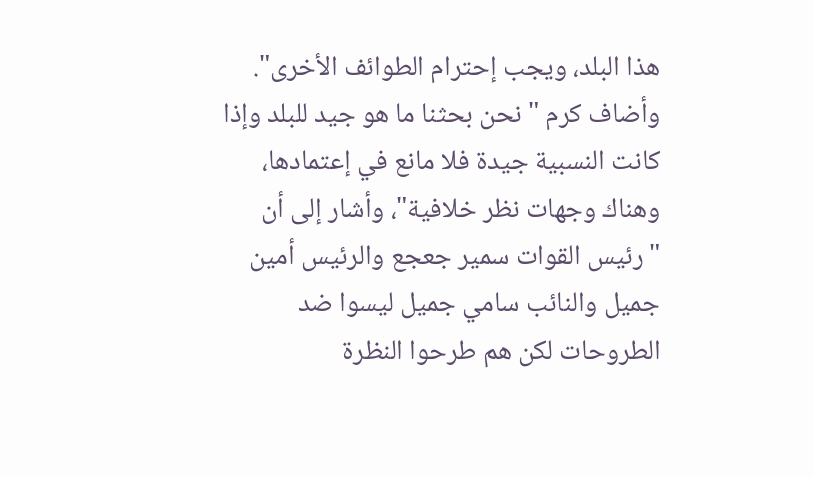هذا البلد، ويجب إحترام الطوائف الأخرى".
وأضاف كرم "نحن بحثنا ما هو جيد للبلد وإذا كانت النسبية جيدة فلا مانع في إعتمادها، وهناك وجهات نظر خلافية"، وأشار إلى أن "رئيس القوات سمير جعجع والرئيس أمين جميل والنائب سامي جميل ليسوا ضد الطروحات لكن هم طرحوا النظرة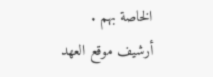الخاصة بهم .
أرشيف موقع العهد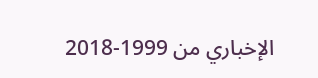الإخباري من 1999-2018